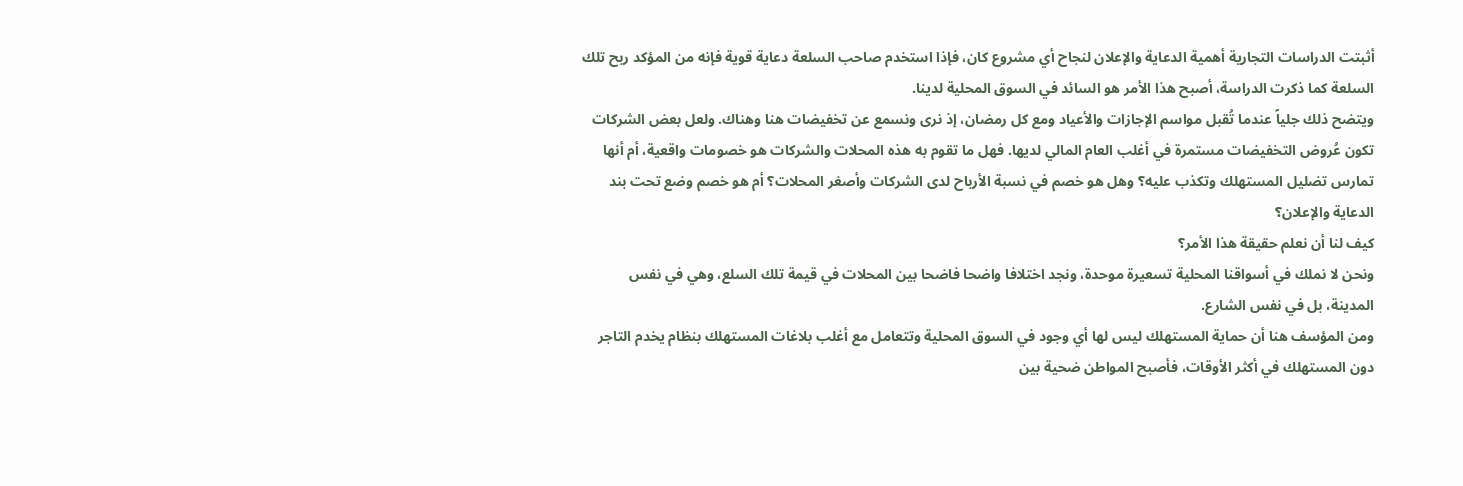أثبتت الدراسات التجارية أهمية الدعاية والإعلان لنجاح أي مشروع كان، فإذا استخدم صاحب السلعة دعاية قوية فإنه من المؤكد ربح تلك السلعة كما ذكرت الدراسة، أصبح هذا الأمر هو السائد في السوق المحلية لدينا.
ويتضح ذلك جلياً عندما تُقبل مواسم الإجازات والأعياد ومع كل رمضان، إذ نرى ونسمع عن تخفيضات هنا وهناك. ولعل بعض الشركات تكون عُروض التخفيضات مستمرة في أغلب العام المالي لديها. فهل ما تقوم به هذه المحلات والشركات هو خصومات واقعية، أم أنها تمارس تضليل المستهلك وتكذب عليه؟ وهل هو خصم في نسبة الأرباح لدى الشركات وأصغر المحلات؟ أم هو خصم وضع تحت بند الدعاية والإعلان؟
كيف لنا أن نعلم حقيقة هذا الأمر؟
ونحن لا نملك في أسواقنا المحلية تسعيرة موحدة، ونجد اختلافا واضحا فاضحا بين المحلات في قيمة تلك السلع، وهي في نفس المدينة، بل في نفس الشارع.
ومن المؤسف هنا أن حماية المستهلك ليس لها أي وجود في السوق المحلية وتتعامل مع أغلب بلاغات المستهلك بنظام يخدم التاجر دون المستهلك في أكثر الأوقات، فأصبح المواطن ضحية بين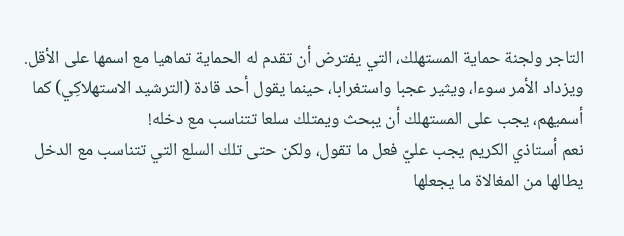التاجر ولجنة حماية المستهلك، التي يفترض أن تقدم له الحماية تماهيا مع اسمها على الأقل.
ويزداد الأمر سوءا، ويثير عجبا واستغرابا، حينما يقول أحد قادة (الترشيد الاستهلاكِي) كما أسميهم، يجب على المستهلك أن يبحث ويمتلك سلعا تتناسب مع دخله!
نعم أستاذي الكريم يجب عليّ فعل ما تقول، ولكن حتى تلك السلع التي تتناسب مع الدخل يطالها من المغالاة ما يجعلها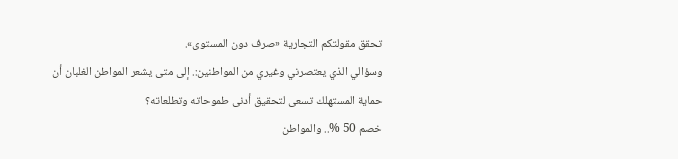تحقق مقولتكم التجارية «صرف دون المستوى».
وسؤالي الذي يعتصرني وغيري من المواطنين:. إلى متى يشعر المواطن الغلبان أن حماية المستهلك تسعى لتحقيق أدنى طموحاته وتطلعاته؟
خصم 50 %.. والمواطن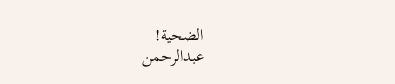الضحية!
عبدالرحمن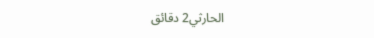الحارثي2 دقائق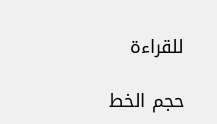للقراءة

حجم الخط